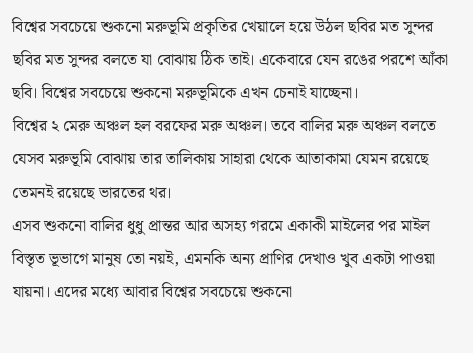বিশ্বের সবচেয়ে শুকনো মরুভূমি প্রকৃতির খেয়ালে হয়ে উঠল ছবির মত সুন্দর
ছবির মত সুন্দর বলতে যা বোঝায় ঠিক তাই। একেবারে যেন রঙের পরশে আঁকা ছবি। বিশ্বের সবচেয়ে শুকনো মরুভূমিকে এখন চেনাই যাচ্ছেনা।
বিশ্বের ২ মেরু অঞ্চল হল বরফের মরু অঞ্চল। তবে বালির মরু অঞ্চল বলতে যেসব মরুভূমি বোঝায় তার তালিকায় সাহারা থেকে আতাকামা যেমন রয়েছে তেমনই রয়েছে ভারতের থর।
এসব শুকনো বালির ধুধু প্রান্তর আর অসহ্য গরমে একাকী মাইলের পর মাইল বিস্তৃত ভূভাগে মানুষ তো নয়ই, এমনকি অন্য প্রাণির দেখাও খুব একটা পাওয়া যায়না। এদের মধ্যে আবার বিশ্বের সবচেয়ে শুকনো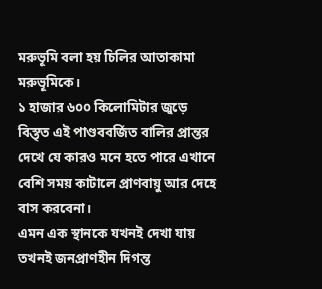মরুভূমি বলা হয় চিলির আতাকামা মরুভূমিকে।
১ হাজার ৬০০ কিলোমিটার জুড়ে বিস্তৃত এই পাণ্ডববর্জিত বালির প্রান্তর দেখে যে কারও মনে হতে পারে এখানে বেশি সময় কাটালে প্রাণবায়ু আর দেহে বাস করবেনা।
এমন এক স্থানকে যখনই দেখা যায় তখনই জনপ্রাণহীন দিগন্ত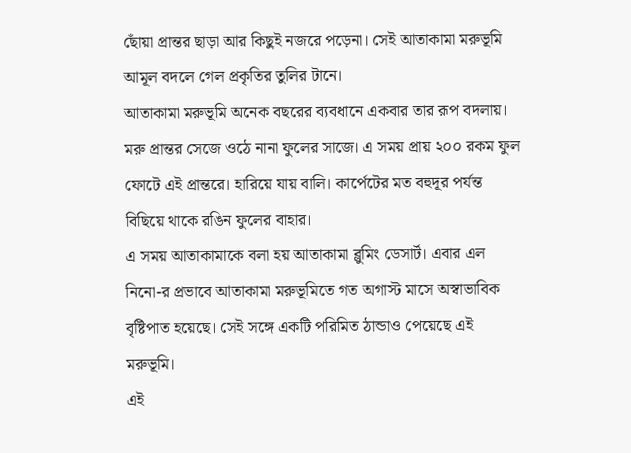ছোঁয়া প্রান্তর ছাড়া আর কিছুই নজরে পড়েনা। সেই আতাকামা মরুভূমি আমূল বদলে গেল প্রকৃতির তুলির টানে।
আতাকামা মরুভূমি অনেক বছরের ব্যবধানে একবার তার রূপ বদলায়। মরু প্রান্তর সেজে ওঠে নানা ফুলের সাজে। এ সময় প্রায় ২০০ রকম ফুল ফোটে এই প্রান্তরে। হারিয়ে যায় বালি। কার্পেটের মত বহুদূর পর্যন্ত বিছিয়ে থাকে রঙিন ফুলের বাহার।
এ সময় আতাকামাকে বলা হয় আতাকামা ব্লুমিং ডেসার্ট। এবার এল নিনো-র প্রভাবে আতাকামা মরুভূমিতে গত অগাস্ট মাসে অস্বাভাবিক বৃষ্টিপাত হয়েছে। সেই সঙ্গে একটি পরিমিত ঠান্ডাও পেয়েছে এই মরুভূমি।
এই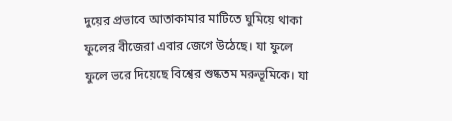দুয়ের প্রভাবে আতাকামার মাটিতে ঘুমিয়ে থাকা ফুলের বীজেরা এবার জেগে উঠেছে। যা ফুলে ফুলে ভরে দিয়েছে বিশ্বের শুষ্কতম মরুভূমিকে। যা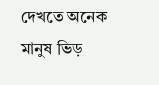দেখতে অনেক মানুষ ভিড়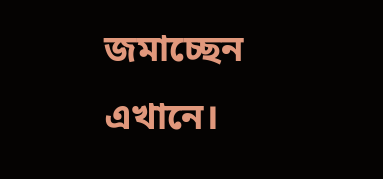জমাচ্ছেন এখানে।